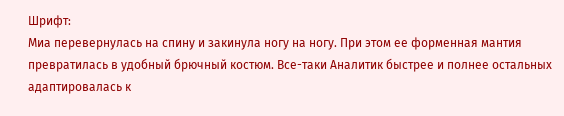Шрифт:
Миа перевернулась на спину и закинула ногу на ногу. При этом ее форменная мантия превратилась в удобный брючный костюм. Все-таки Аналитик быстрее и полнее остальных адаптировалась к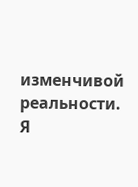изменчивой реальности. Я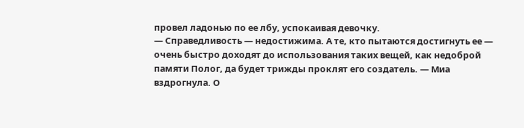провел ладонью по ее лбу, успокаивая девочку.
— Справедливость — недостижима. А те, кто пытаются достигнуть ее — очень быстро доходят до использования таких вещей, как недоброй памяти Полог, да будет трижды проклят его создатель. — Миа вздрогнула. О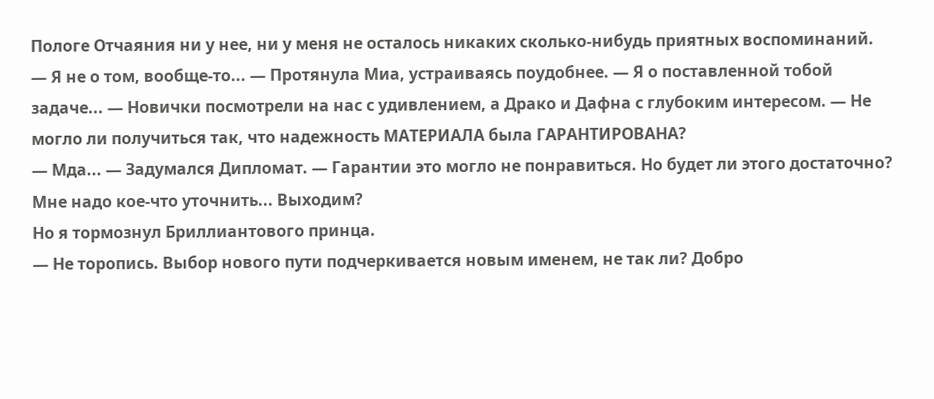Пологе Отчаяния ни у нее, ни у меня не осталось никаких сколько-нибудь приятных воспоминаний.
— Я не о том, вообще-то... — Протянула Миа, устраиваясь поудобнее. — Я о поставленной тобой задаче... — Новички посмотрели на нас с удивлением, а Драко и Дафна с глубоким интересом. — Не могло ли получиться так, что надежность МАТЕРИАЛА была ГАРАНТИРОВАНА?
— Мда... — Задумался Дипломат. — Гарантии это могло не понравиться. Но будет ли этого достаточно? Мне надо кое-что уточнить... Выходим?
Но я тормознул Бриллиантового принца.
— Не торопись. Выбор нового пути подчеркивается новым именем, не так ли? Добро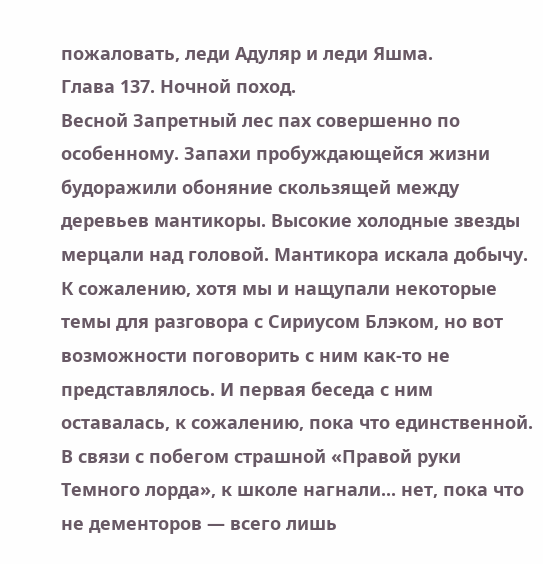пожаловать, леди Адуляр и леди Яшма.
Глава 137. Ночной поход.
Весной Запретный лес пах совершенно по особенному. Запахи пробуждающейся жизни будоражили обоняние скользящей между деревьев мантикоры. Высокие холодные звезды мерцали над головой. Мантикора искала добычу.
К сожалению, хотя мы и нащупали некоторые темы для разговора с Сириусом Блэком, но вот возможности поговорить с ним как-то не представлялось. И первая беседа с ним оставалась, к сожалению, пока что единственной.
В связи с побегом страшной «Правой руки Темного лорда», к школе нагнали... нет, пока что не дементоров — всего лишь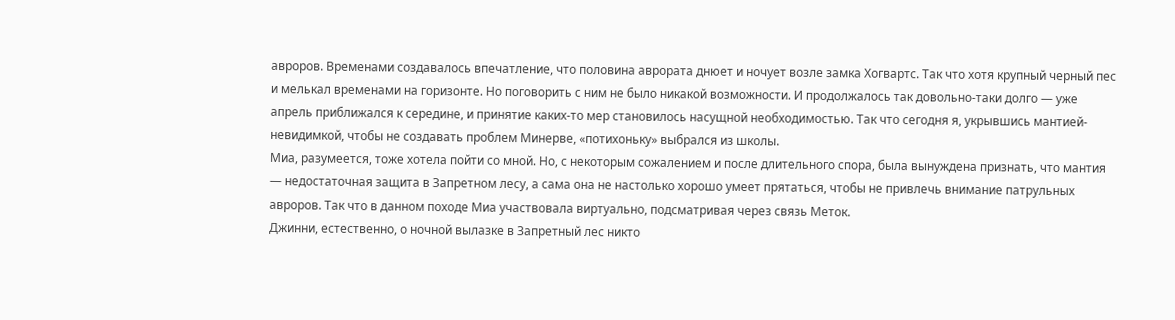авроров. Временами создавалось впечатление, что половина аврората днюет и ночует возле замка Хогвартс. Так что хотя крупный черный пес и мелькал временами на горизонте. Но поговорить с ним не было никакой возможности. И продолжалось так довольно-таки долго — уже апрель приближался к середине, и принятие каких-то мер становилось насущной необходимостью. Так что сегодня я, укрывшись мантией-невидимкой, чтобы не создавать проблем Минерве, «потихоньку» выбрался из школы.
Миа, разумеется, тоже хотела пойти со мной. Но, с некоторым сожалением и после длительного спора, была вынуждена признать, что мантия — недостаточная защита в Запретном лесу, а сама она не настолько хорошо умеет прятаться, чтобы не привлечь внимание патрульных авроров. Так что в данном походе Миа участвовала виртуально, подсматривая через связь Меток.
Джинни, естественно, о ночной вылазке в Запретный лес никто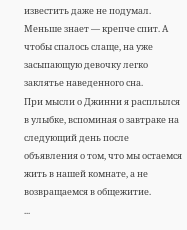известить даже не подумал. Меньше знает — крепче спит. А чтобы спалось слаще, на уже засыпающую девочку легко заклятье наведенного сна.
При мысли о Джинни я расплылся в улыбке, вспоминая о завтраке на следующий день после объявления о том, что мы остаемся жить в нашей комнате, а не возвращаемся в общежитие.
...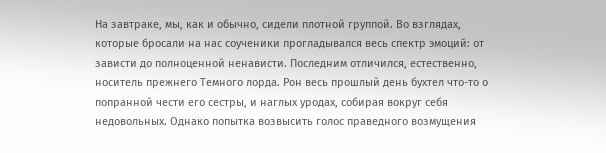На завтраке, мы, как и обычно, сидели плотной группой. Во взглядах, которые бросали на нас соученики прогладывался весь спектр эмоций: от зависти до полноценной ненависти. Последним отличился, естественно, носитель прежнего Темного лорда. Рон весь прошлый день бухтел что-то о попранной чести его сестры, и наглых уродах, собирая вокруг себя недовольных. Однако попытка возвысить голос праведного возмущения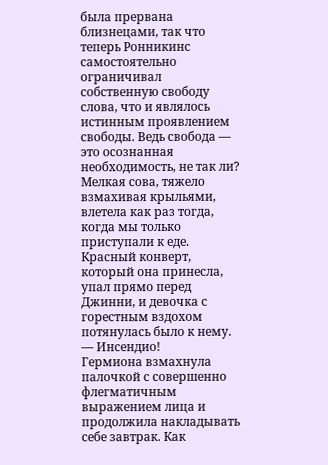была прервана близнецами, так что теперь Ронникинс самостоятельно ограничивал собственную свободу слова, что и являлось истинным проявлением свободы. Ведь свобода — это осознанная необходимость, не так ли?
Мелкая сова, тяжело взмахивая крыльями, влетела как раз тогда, когда мы только приступали к еде. Красный конверт, который она принесла, упал прямо перед Джинни, и девочка с горестным вздохом потянулась было к нему.
— Инсендио!
Гермиона взмахнула палочкой с совершенно флегматичным выражением лица и продолжила накладывать себе завтрак. Как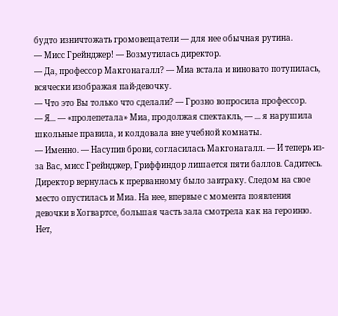будто изничтожать громовещатели — для нее обычная рутина.
— Мисс Грейнджер! — Возмутилась директор.
— Да, профессор Макгонагалл? — Миа встала и виновато потупилась, всячески изображая пай-девочку.
— Что это Вы только что сделали? — Грозно вопросила профессор.
— Я... — «пролепетала» Миа, продолжая спектакль, — ... я нарушила школьные правила, и колдовала вне учебной комнаты.
— Именно. — Насупив брови, согласилась Макгонагалл. — И теперь из-за Вас, мисс Грейнджер, Гриффиндор лишается пяти баллов. Садитесь.
Директор вернулась к прерванному было завтраку. Следом на свое место опустилась и Миа. На нее, впервые с момента появления девочки в Хогвартсе, большая часть зала смотрела как на героиню.
Нет,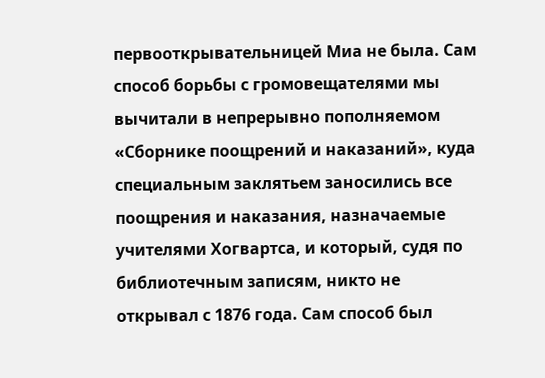первооткрывательницей Миа не была. Сам способ борьбы с громовещателями мы вычитали в непрерывно пополняемом «Сборнике поощрений и наказаний», куда специальным заклятьем заносились все поощрения и наказания, назначаемые учителями Хогвартса, и который, судя по библиотечным записям, никто не открывал с 1876 года. Сам способ был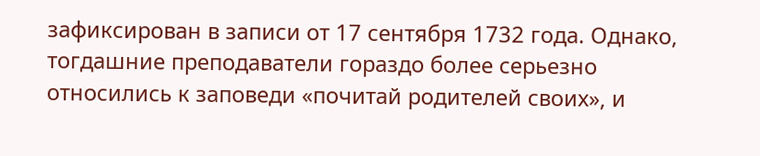зафиксирован в записи от 17 сентября 1732 года. Однако, тогдашние преподаватели гораздо более серьезно относились к заповеди «почитай родителей своих», и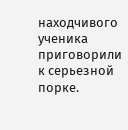находчивого ученика приговорили к серьезной порке.